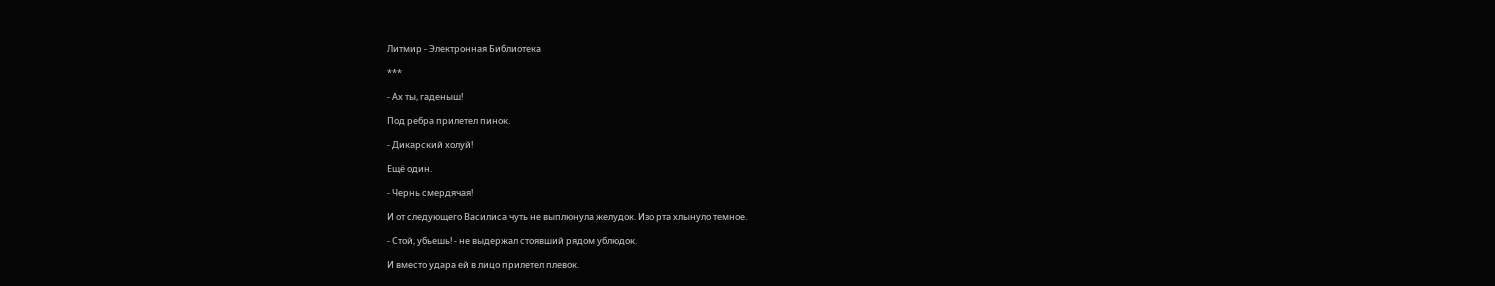Литмир - Электронная Библиотека

***

- Ах ты, гаденыш!

Под ребра прилетел пинок.

- Дикарский холуй!

Ещё один.

- Чернь смердячая!

И от следующего Василиса чуть не выплюнула желудок. Изо рта хлынуло темное.

- Стой, убьешь! - не выдержал стоявший рядом ублюдок.

И вместо удара ей в лицо прилетел плевок.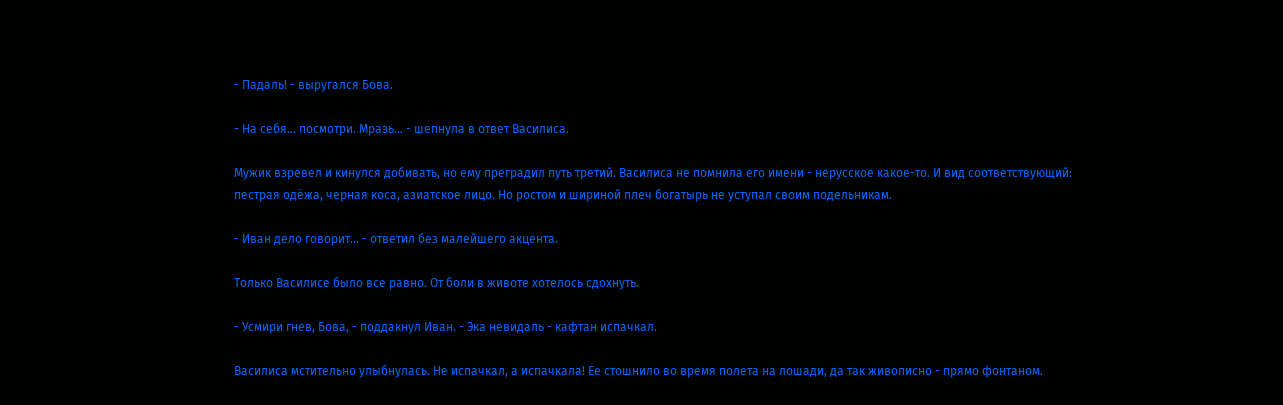- Падаль! - выругался Бова.

- На себя… посмотри. Мразь... - шепнула в ответ Василиса.

Мужик взревел и кинулся добивать, но ему преградил путь третий. Василиса не помнила его имени - нерусское какое-то. И вид соответствующий: пестрая одёжа, черная коса, азиатское лицо. Но ростом и шириной плеч богатырь не уступал своим подельникам.

- Иван дело говорит… - ответил без малейшего акцента.

Только Василисе было все равно. От боли в животе хотелось сдохнуть.

- Усмири гнев, Бова, - поддакнул Иван. - Эка невидаль - кафтан испачкал.

Василиса мстительно улыбнулась. Не испачкал, а испачкала! Ее стошнило во время полета на лошади, да так живописно - прямо фонтаном.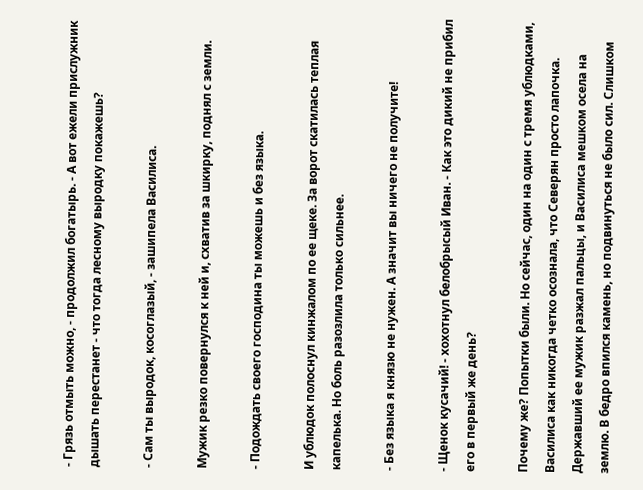- Грязь отмыть можно, - продолжил богатырь. - А вот ежели прислужник дышать перестанет - что тогда лесному выродку покажешь?

- Сам ты выродок, косоглазый, - зашипела Василиса.

Мужик резко повернулся к ней и, схватив за шкирку, поднял с земли.

- Подождать своего господина ты можешь и без языка.

И ублюдок полоснул кинжалом по ее щеке. За ворот скатилась теплая капелька. Но боль разозлила только сильнее.

- Без языка я князю не нужен. А значит вы ничего не получите!

- Щенок кусачий! - хохотнул белобрысый Иван. - Как это дикий не прибил его в первый же день?

Почему же? Попытки были. Но сейчас, один на один с тремя ублюдками, Василиса как никогда четко осознала, что Северян просто лапочка. Державший ее мужик разжал пальцы, и Василиса мешком осела на землю. В бедро впился камень, но подвинуться не было сил. Слишком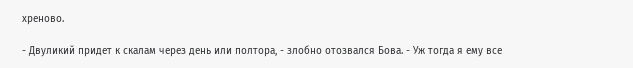хреново.

- Двуликий придет к скалам через день или полтора, - злобно отозвался Бова. - Уж тогда я ему все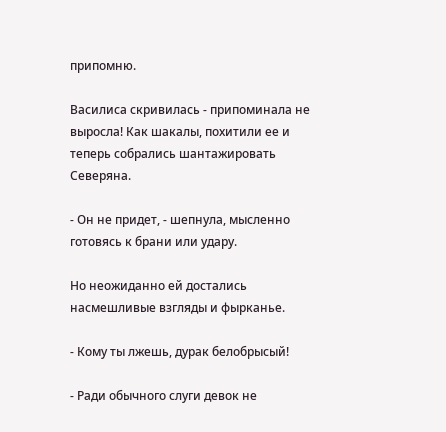припомню.

Василиса скривилась - припоминала не выросла! Как шакалы, похитили ее и теперь собрались шантажировать Северяна.

- Он не придет, - шепнула, мысленно готовясь к брани или удару.

Но неожиданно ей достались насмешливые взгляды и фырканье.

- Кому ты лжешь, дурак белобрысый!

- Ради обычного слуги девок не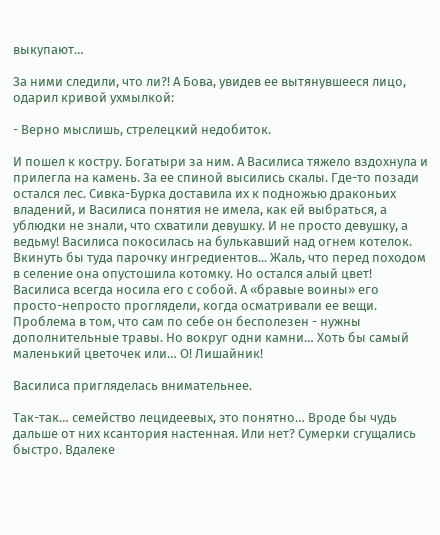выкупают…

За ними следили, что ли?! А Бова, увидев ее вытянувшееся лицо, одарил кривой ухмылкой:

- Верно мыслишь, стрелецкий недобиток.

И пошел к костру. Богатыри за ним. А Василиса тяжело вздохнула и прилегла на камень. За ее спиной высились скалы. Где-то позади остался лес. Сивка-Бурка доставила их к подножью драконьих владений, и Василиса понятия не имела, как ей выбраться, а ублюдки не знали, что схватили девушку. И не просто девушку, а ведьму! Василиса покосилась на булькавший над огнем котелок. Вкинуть бы туда парочку ингредиентов... Жаль, что перед походом в селение она опустошила котомку. Но остался алый цвет! Василиса всегда носила его с собой. А «бравые воины» его просто-непросто проглядели, когда осматривали ее вещи. Проблема в том, что сам по себе он бесполезен - нужны дополнительные травы. Но вокруг одни камни… Хоть бы самый маленький цветочек или… О! Лишайник!

Василиса пригляделась внимательнее.

Так-так… семейство лецидеевых, это понятно… Вроде бы чудь дальше от них ксантория настенная. Или нет? Сумерки сгущались быстро. Вдалеке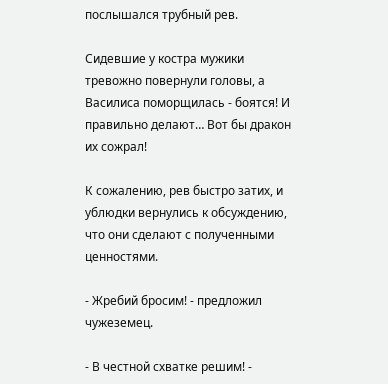послышался трубный рев.

Сидевшие у костра мужики тревожно повернули головы, а Василиса поморщилась - боятся! И правильно делают… Вот бы дракон их сожрал!

К сожалению, рев быстро затих, и ублюдки вернулись к обсуждению, что они сделают с полученными ценностями.

- Жребий бросим! - предложил чужеземец.

- В честной схватке решим! -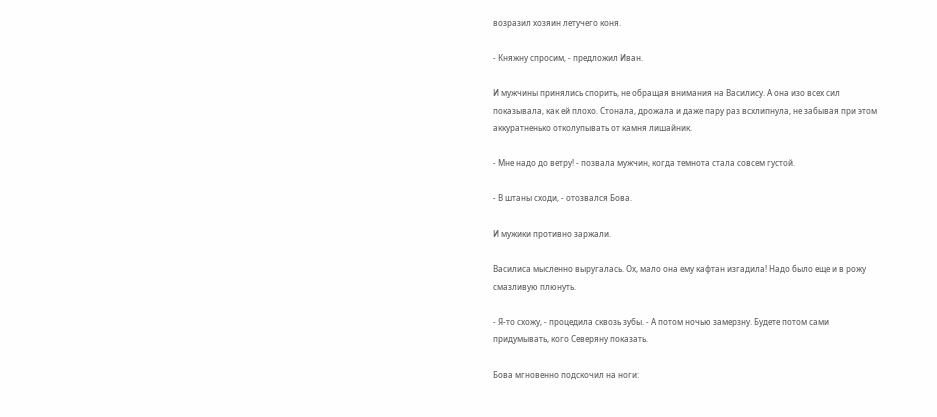возразил хозяин летучего коня.

- Княжну спросим, - предложил Иван.

И мужчины принялись спорить, не обращая внимания на Василису. А она изо всех сил показывала, как ей плохо. Стонала, дрожала и даже пару раз всхлипнула, не забывая при этом аккуратненько отколупывать от камня лишайник.

- Мне надо до ветру! - позвала мужчин, когда темнота стала совсем густой.

- В штаны сходи, - отозвался Бова.

И мужики противно заржали.

Василиса мысленно выругалась. Ох, мало она ему кафтан изгадила! Надо было еще и в рожу смазливую плюнуть.

- Я-то схожу, - процедила сквозь зубы. - А потом ночью замерзну. Будете потом сами придумывать, кого Северяну показать.

Бова мгновенно подскочил на ноги: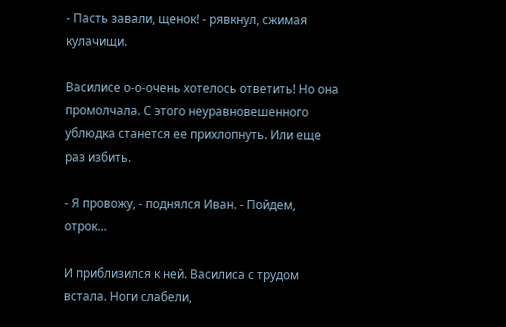- Пасть завали, щенок! - рявкнул, сжимая кулачищи.

Василисе о-о-очень хотелось ответить! Но она промолчала. С этого неуравновешенного ублюдка станется ее прихлопнуть. Или еще раз избить.

- Я провожу, - поднялся Иван. - Пойдем, отрок…

И приблизился к ней. Василиса с трудом встала. Ноги слабели,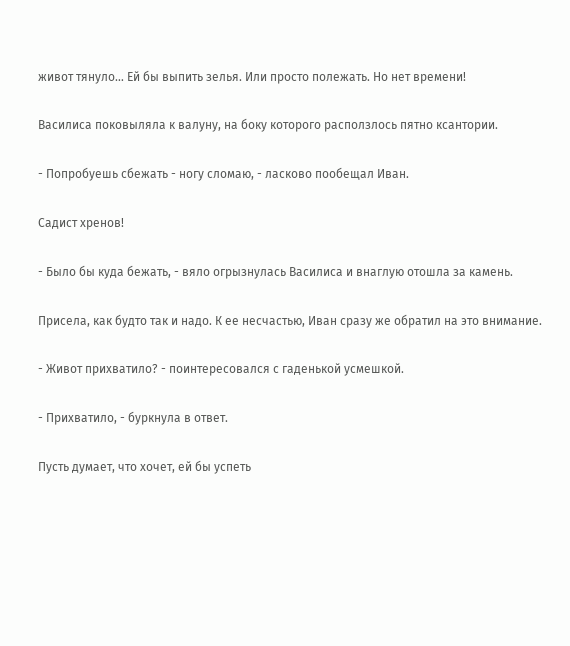живот тянуло… Ей бы выпить зелья. Или просто полежать. Но нет времени!

Василиса поковыляла к валуну, на боку которого расползлось пятно ксантории.

- Попробуешь сбежать - ногу сломаю, - ласково пообещал Иван.

Садист хренов!

- Было бы куда бежать, - вяло огрызнулась Василиса и внаглую отошла за камень.

Присела, как будто так и надо. К ее несчастью, Иван сразу же обратил на это внимание.

- Живот прихватило? - поинтересовался с гаденькой усмешкой.

- Прихватило, - буркнула в ответ.

Пусть думает, что хочет, ей бы успеть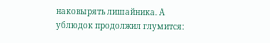наковырять лишайника. А ублюдок продолжил глумится: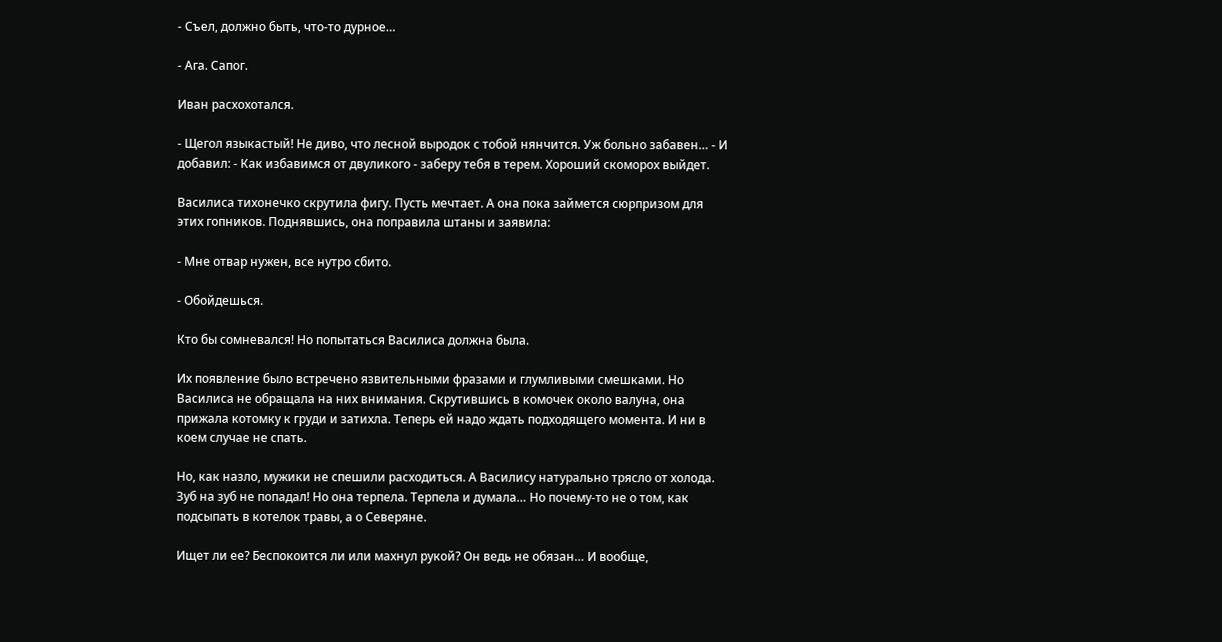- Съел, должно быть, что-то дурное…

- Ага. Сапог.

Иван расхохотался.

- Щегол языкастый! Не диво, что лесной выродок с тобой нянчится. Уж больно забавен… - И добавил: - Как избавимся от двуликого - заберу тебя в терем. Хороший скоморох выйдет.

Василиса тихонечко скрутила фигу. Пусть мечтает. А она пока займется сюрпризом для этих гопников. Поднявшись, она поправила штаны и заявила:

- Мне отвар нужен, все нутро сбито.

- Обойдешься.

Кто бы сомневался! Но попытаться Василиса должна была.

Их появление было встречено язвительными фразами и глумливыми смешками. Но Василиса не обращала на них внимания. Скрутившись в комочек около валуна, она прижала котомку к груди и затихла. Теперь ей надо ждать подходящего момента. И ни в коем случае не спать.

Но, как назло, мужики не спешили расходиться. А Василису натурально трясло от холода. Зуб на зуб не попадал! Но она терпела. Терпела и думала… Но почему-то не о том, как подсыпать в котелок травы, а о Северяне.

Ищет ли ее? Беспокоится ли или махнул рукой? Он ведь не обязан… И вообще,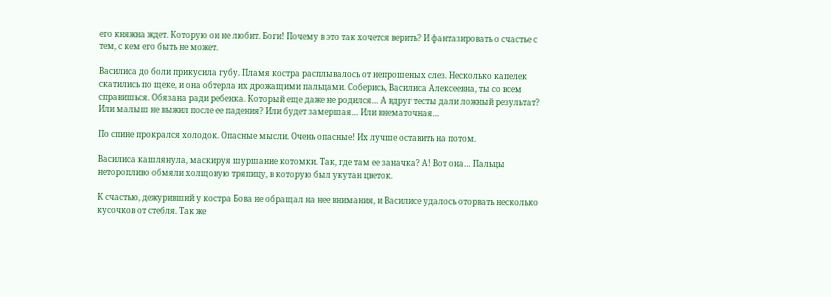его княжна ждет. Которую он не любит. Боги! Почему в это так хочется верить? И фантазировать о счастье с тем, с кем его быть не может.

Василиса до боли прикусила губу. Пламя костра расплывалось от непрошеных слез. Несколько капелек скатились по щеке, и она обтерла их дрожащими пальцами. Соберись, Василиса Алексеевна, ты со всем справишься. Обязана ради ребенка. Который еще даже не родился… А вдруг тесты дали ложный результат? Или малыш не выжил после ее падения? Или будет замершая… Или внематочная…

По спине прокрался холодок. Опасные мысли. Очень опасные! Их лучше оставить на потом.

Василиса кашлянула, маскируя шуршание котомки. Так, где там ее заначка? А! Вот она… Пальцы неторопливо обмяли холщовую тряпицу, в которую был укутан цветок.

К счастью, дежуривший у костра Бова не обращал на нее внимания, и Василисе удалось оторвать несколько кусочков от стебля. Так же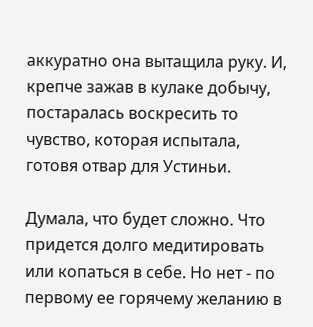аккуратно она вытащила руку. И, крепче зажав в кулаке добычу, постаралась воскресить то чувство, которая испытала, готовя отвар для Устиньи.

Думала, что будет сложно. Что придется долго медитировать или копаться в себе. Но нет - по первому ее горячему желанию в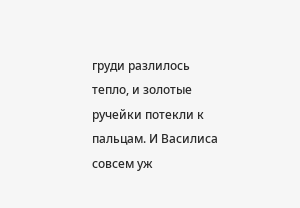груди разлилось тепло, и золотые ручейки потекли к пальцам. И Василиса совсем уж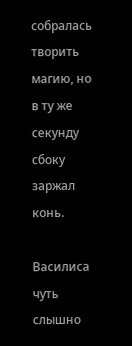собралась творить магию, но в ту же секунду сбоку заржал конь.

Василиса чуть слышно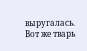выругалась. Вот же тварь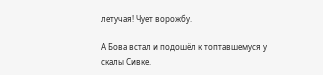летучая! Чует ворожбу.

А Бова встал и подошёл к топтавшемуся у скалы Сивке.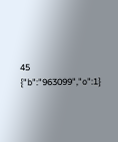45
{"b":"963099","o":1}